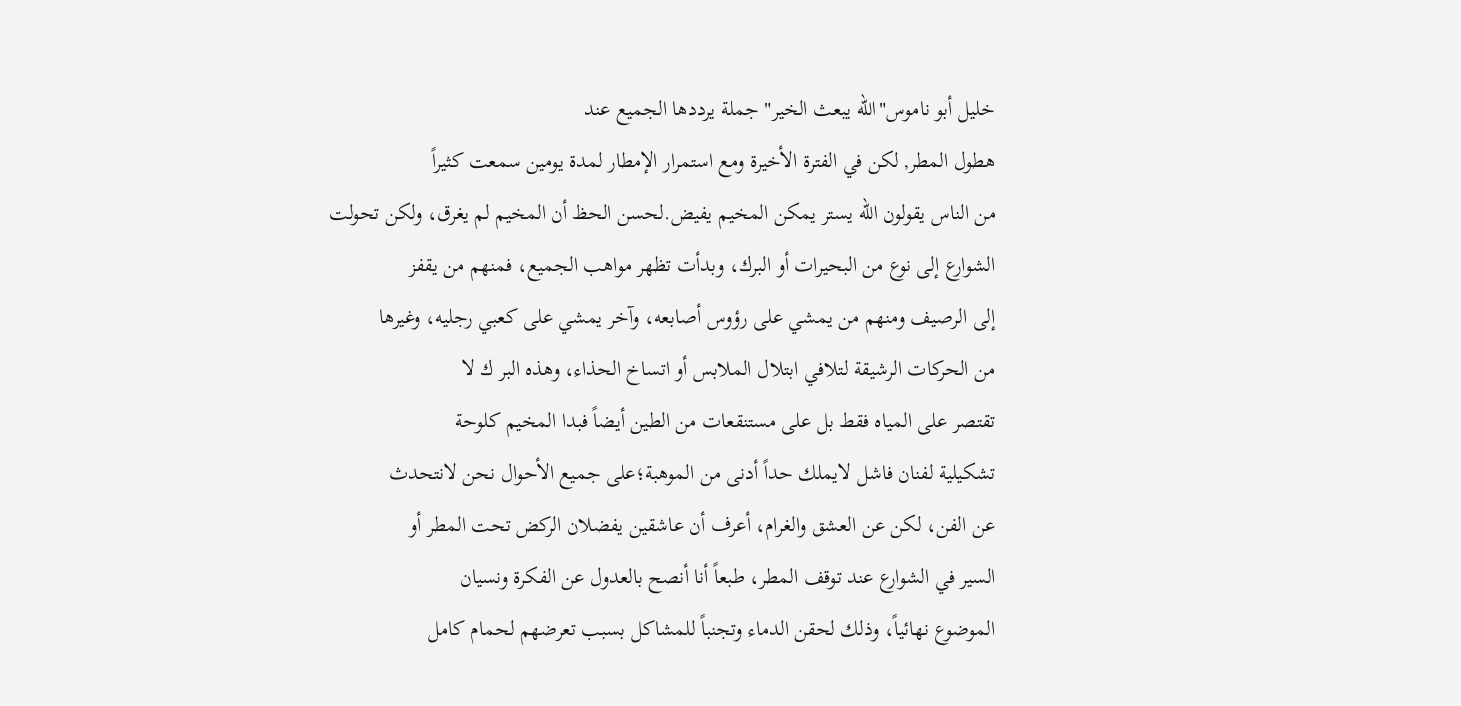خليل أبو ناموس"الله يبعث الخير" جملة يرددها الجميع عند
هطول المطر, لكن في الفترة الأخيرة ومع استمرار الإمطار لمدة يومين سمعت كثيراً
من الناس يقولون الله يستر يمكن المخيم يفيض.لحسن الحظ أن المخيم لم يغرق، ولكن تحولت
الشوارع إلى نوع من البحيرات أو البرك، وبدأت تظهر مواهب الجميع، فمنهم من يقفز
إلى الرصيف ومنهم من يمشي على رؤوس أصابعه، وآخر يمشي على كعبي رجليه، وغيرها
من الحركات الرشيقة لتلافي ابتلال الملابس أو اتساخ الحذاء، وهذه البر ك لا
تقتصر على المياه فقط بل على مستنقعات من الطين أيضاً فبدا المخيم كلوحة
تشكيلية لفنان فاشل لايملك حداً أدنى من الموهبة؛على جميع الأحوال نحن لانتحدث
عن الفن، لكن عن العشق والغرام، أعرف أن عاشقين يفضلان الركض تحت المطر أو
السير في الشوارع عند توقف المطر، طبعاً أنا أنصح بالعدول عن الفكرة ونسيان
الموضوع نهائياً، وذلك لحقن الدماء وتجنباً للمشاكل بسبب تعرضهم لحمام كامل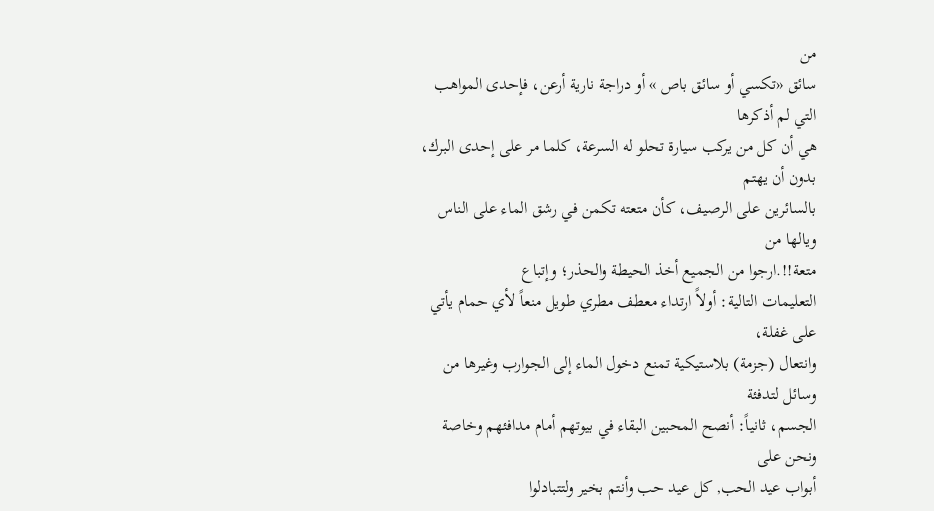من
سائق «تكسي أو سائق باص » أو دراجة نارية أرعن، فإحدى المواهب التي لم أذكرها
هي أن كل من يركب سيارة تحلو له السرعة، كلما مر على إحدى البرك، بدون أن يهتم
بالسائرين على الرصيف، كأن متعته تكمن في رشق الماء على الناس ويالها من
متعة!!.ارجوا من الجميع أخذ الحيطة والحذر؛ وإتباع
التعليمات التالية: أولاً ارتداء معطف مطري طويل منعاً لأي حمام يأتي على غفلة،
وانتعال (جزمة) بلاستيكية تمنع دخول الماء إلى الجوارب وغيرها من وسائل لتدفئة
الجسم، ثانياً: أنصح المحبين البقاء في بيوتهم أمام مدافئهم وخاصة ونحن على
أبواب عيد الحب, كل عيد حب وأنتم بخير ولتتبادلوا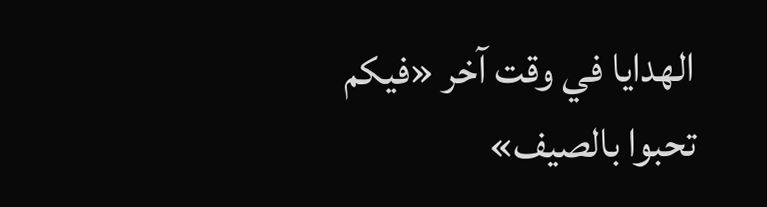الهدايا في وقت آخر «فيكم
تحبوا بالصيف»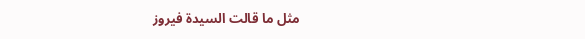مثل ما قالت السيدة فيروز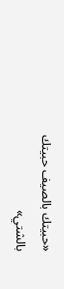«حبيتك بالصيف حبيتك بالشتي»